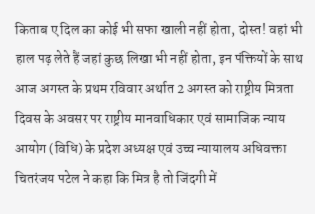किताब ए दिल का कोई भी सफा खाली नहीं होता, दोस्त! वहां भी हाल पढ़ लेते हैं जहां कुछ लिखा भी नहीं होता, इन पंक्तियों के साथ आज अगस्त के प्रथम रविवार अर्थात 2 अगस्त को राष्ट्रीय मित्रता दिवस के अवसर पर राष्ट्रीय मानवाधिकार एवं सामाजिक न्याय आयोग (विधि) के प्रदेश अध्यक्ष एवं उच्च न्यायालय अधिवक्ता चितरंजय पटेल ने कहा कि मित्र है तो जिंदगी में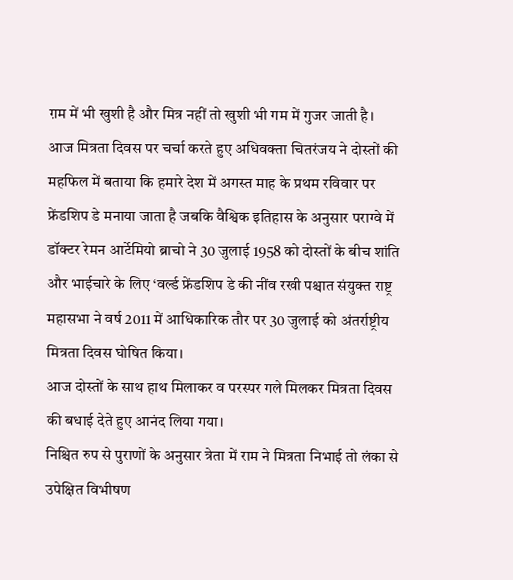ग़म में भी खुशी है और मित्र नहीं तो खुशी भी गम में गुजर जाती है।
आज मित्रता दिवस पर चर्चा करते हुए अधिवक्ता चितरंजय ने दोस्तों की महफिल में बताया कि हमारे देश में अगस्त माह के प्रथम रविवार पर फ्रेंडशिप डे मनाया जाता है जबकि वैश्विक इतिहास के अनुसार पराग्वे में डॉक्टर रेमन आर्टेमियो ब्राचो ने 30 जुलाई 1958 को दोस्तों के बीच शांति और भाईचारे के लिए ‘वर्ल्ड फ्रेंडशिप डे की नींव रखी पश्चात संयुक्त राष्ट्र महासभा ने वर्ष 2011 में आधिकारिक तौर पर 30 जुलाई को अंतर्राष्ट्रीय मित्रता दिवस घोषित किया।
आज दोस्तों के साथ हाथ मिलाकर व परस्पर गले मिलकर मित्रता दिवस की बधाई देते हुए आनंद लिया गया।
निश्चित रुप से पुराणों के अनुसार त्रेता में राम ने मित्रता निभाई तो लंका से उपेक्षित विभीषण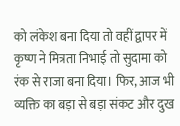को लंकेश बना दिया तो वहीं द्वापर में कृष्ण ने मित्रता निभाई तो सुदामा को रंक से राजा बना दिया। फिर, आज भी व्यक्ति का बड़ा से बड़ा संकट और दुख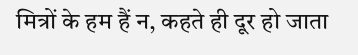मित्रों के हम हैं न, कहते ही दूर हो जाता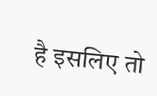है इसलिए तो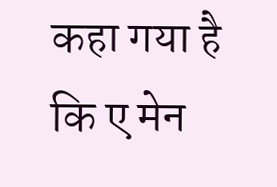कहा गया है कि ए मेन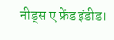नीड्स ए फ्रेंड इंडीड।